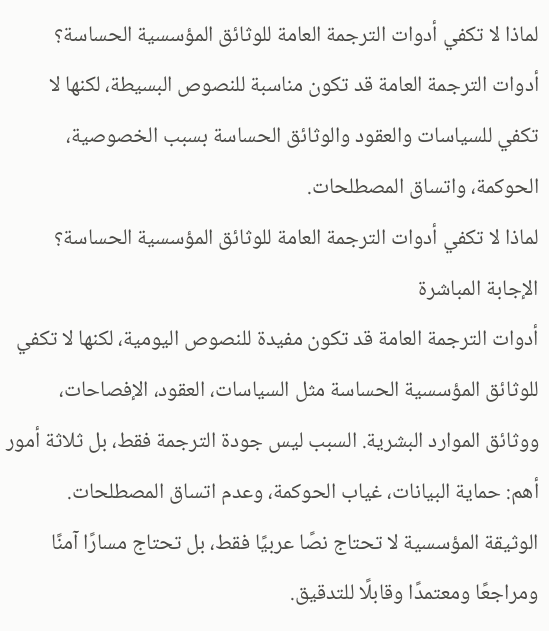لماذا لا تكفي أدوات الترجمة العامة للوثائق المؤسسية الحساسة؟
أدوات الترجمة العامة قد تكون مناسبة للنصوص البسيطة، لكنها لا تكفي للسياسات والعقود والوثائق الحساسة بسبب الخصوصية، الحوكمة، واتساق المصطلحات.
لماذا لا تكفي أدوات الترجمة العامة للوثائق المؤسسية الحساسة؟
الإجابة المباشرة
أدوات الترجمة العامة قد تكون مفيدة للنصوص اليومية، لكنها لا تكفي للوثائق المؤسسية الحساسة مثل السياسات، العقود، الإفصاحات، ووثائق الموارد البشرية. السبب ليس جودة الترجمة فقط، بل ثلاثة أمور أهم: حماية البيانات، غياب الحوكمة، وعدم اتساق المصطلحات.
الوثيقة المؤسسية لا تحتاج نصًا عربيًا فقط، بل تحتاج مسارًا آمنًا ومراجعًا ومعتمدًا وقابلًا للتدقيق.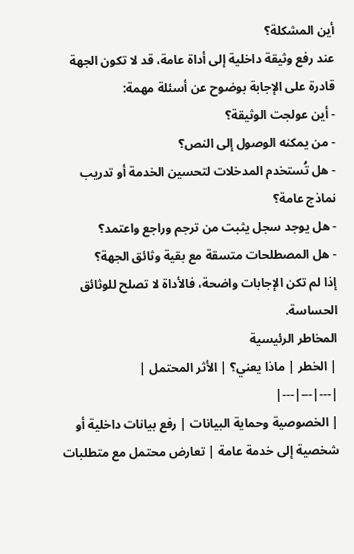أين المشكلة؟
عند رفع وثيقة داخلية إلى أداة عامة، قد لا تكون الجهة قادرة على الإجابة بوضوح عن أسئلة مهمة:
- أين عولجت الوثيقة؟
- من يمكنه الوصول إلى النص؟
- هل تُستخدم المدخلات لتحسين الخدمة أو تدريب نماذج عامة؟
- هل يوجد سجل يثبت من ترجم وراجع واعتمد؟
- هل المصطلحات متسقة مع بقية وثائق الجهة؟
إذا لم تكن الإجابات واضحة، فالأداة لا تصلح للوثائق الحساسة.
المخاطر الرئيسية
| الخطر | ماذا يعني؟ | الأثر المحتمل |
|---|---|---|
| الخصوصية وحماية البيانات | رفع بيانات داخلية أو شخصية إلى خدمة عامة | تعارض محتمل مع متطلبات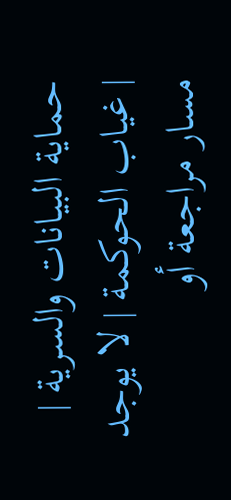حماية البيانات والسرية |
| غياب الحوكمة | لا يوجد مسار مراجعة أو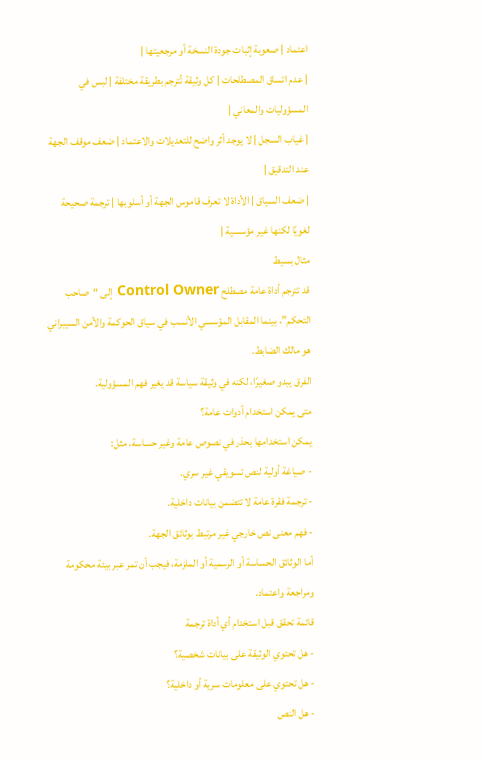اعتماد | صعوبة إثبات جودة النسخة أو مرجعيتها |
| عدم اتساق المصطلحات | كل وثيقة تُترجم بطريقة مختلفة | لبس في المسؤوليات والمعاني |
| غياب السجل | لا يوجد أثر واضح للتعديلات والاعتماد | ضعف موقف الجهة عند التدقيق |
| ضعف السياق | الأداة لا تعرف قاموس الجهة أو أسلوبها | ترجمة صحيحة لغويًا لكنها غير مؤسسية |
مثال بسيط
قد تترجم أداة عامة مصطلح Control Owner إلى “صاحب التحكم”، بينما المقابل المؤسسي الأنسب في سياق الحوكمة والأمن السيبراني هو مالك الضابط.
الفرق يبدو صغيرًا، لكنه في وثيقة سياسة قد يغير فهم المسؤولية.
متى يمكن استخدام أدوات عامة؟
يمكن استخدامها بحذر في نصوص عامة وغير حساسة، مثل:
- صياغة أولية لنص تسويقي غير سري.
- ترجمة فقرة عامة لا تتضمن بيانات داخلية.
- فهم معنى نص خارجي غير مرتبط بوثائق الجهة.
أما الوثائق الحساسة أو الرسمية أو الملزمة، فيجب أن تمر عبر بيئة محكومة ومراجعة واعتماد.
قائمة تحقق قبل استخدام أي أداة ترجمة
- هل تحتوي الوثيقة على بيانات شخصية؟
- هل تحتوي على معلومات سرية أو داخلية؟
- هل النص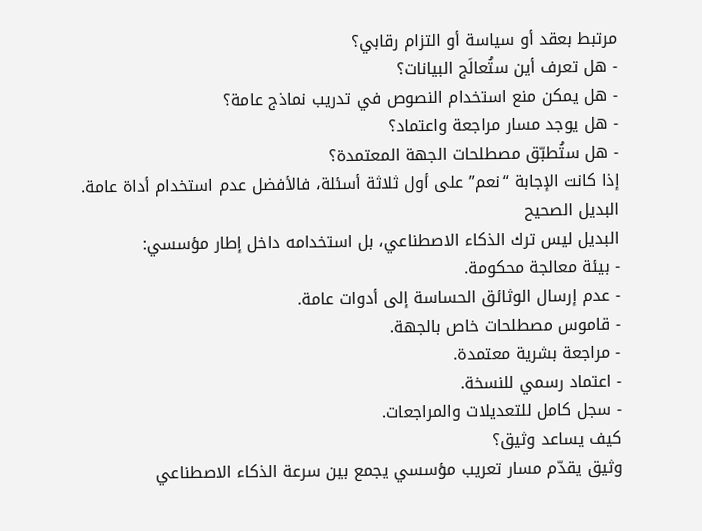مرتبط بعقد أو سياسة أو التزام رقابي؟
- هل تعرف أين ستُعالَج البيانات؟
- هل يمكن منع استخدام النصوص في تدريب نماذج عامة؟
- هل يوجد مسار مراجعة واعتماد؟
- هل ستُطبّق مصطلحات الجهة المعتمدة؟
إذا كانت الإجابة “نعم” على أول ثلاثة أسئلة، فالأفضل عدم استخدام أداة عامة.
البديل الصحيح
البديل ليس ترك الذكاء الاصطناعي، بل استخدامه داخل إطار مؤسسي:
- بيئة معالجة محكومة.
- عدم إرسال الوثائق الحساسة إلى أدوات عامة.
- قاموس مصطلحات خاص بالجهة.
- مراجعة بشرية معتمدة.
- اعتماد رسمي للنسخة.
- سجل كامل للتعديلات والمراجعات.
كيف يساعد وثيق؟
وثيق يقدّم مسار تعريب مؤسسي يجمع بين سرعة الذكاء الاصطناعي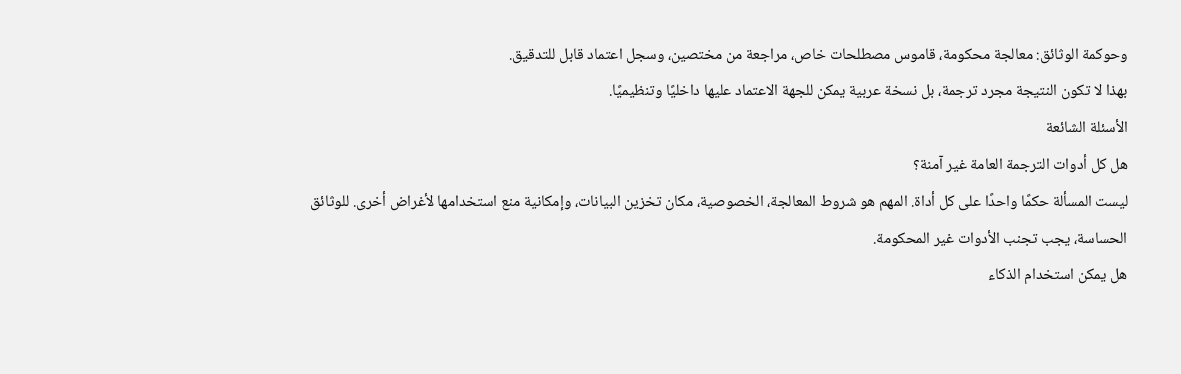وحوكمة الوثائق: معالجة محكومة، قاموس مصطلحات خاص، مراجعة من مختصين، وسجل اعتماد قابل للتدقيق.
بهذا لا تكون النتيجة مجرد ترجمة، بل نسخة عربية يمكن للجهة الاعتماد عليها داخليًا وتنظيميًا.
الأسئلة الشائعة
هل كل أدوات الترجمة العامة غير آمنة؟
ليست المسألة حكمًا واحدًا على كل أداة. المهم هو شروط المعالجة، الخصوصية، مكان تخزين البيانات، وإمكانية منع استخدامها لأغراض أخرى. للوثائق الحساسة، يجب تجنب الأدوات غير المحكومة.
هل يمكن استخدام الذكاء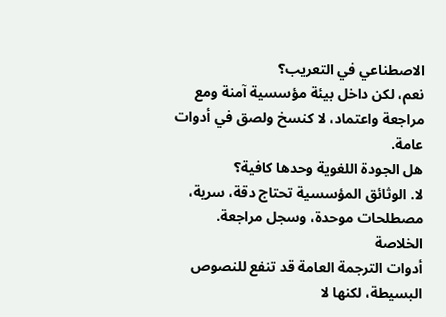الاصطناعي في التعريب؟
نعم، لكن داخل بيئة مؤسسية آمنة ومع مراجعة واعتماد، لا كنسخ ولصق في أدوات عامة.
هل الجودة اللغوية وحدها كافية؟
لا. الوثائق المؤسسية تحتاج دقة، سرية، مصطلحات موحدة، وسجل مراجعة.
الخلاصة
أدوات الترجمة العامة قد تنفع للنصوص البسيطة، لكنها لا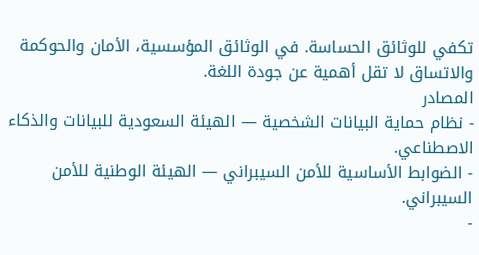تكفي للوثائق الحساسة. في الوثائق المؤسسية، الأمان والحوكمة والاتساق لا تقل أهمية عن جودة اللغة.
المصادر
- نظام حماية البيانات الشخصية — الهيئة السعودية للبيانات والذكاء الاصطناعي.
- الضوابط الأساسية للأمن السيبراني — الهيئة الوطنية للأمن السيبراني.
-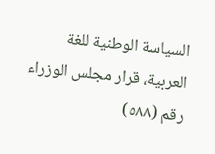السياسة الوطنية للغة العربية، قرار مجلس الوزراء رقم (٥٨٨)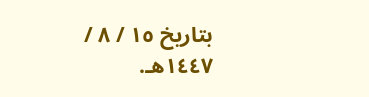بتاريخ ١٥ / ٨ / ١٤٤٧هـ.